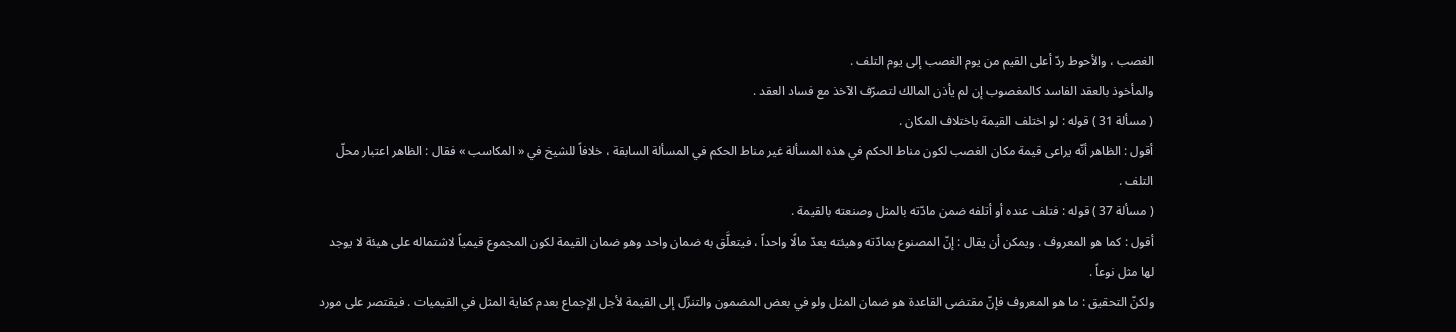الغصب ، والأحوط ردّ أعلى القيم من يوم الغصب إلى يوم التلف .
والمأخوذ بالعقد الفاسد كالمغصوب إن لم يأذن المالك لتصرّف الآخذ مع فساد العقد .
( مسألة 31 ) قوله : لو اختلف القيمة باختلاف المكان .
أقول : الظاهر أنّه يراعى قيمة مكان الغصب لكون مناط الحكم في هذه المسألة غير مناط الحكم في المسألة السابقة ، خلافاً للشيخ في « المكاسب » فقال : الظاهر اعتبار محلّ التلف .
( مسألة 37 ) قوله : فتلف عنده أو أتلفه ضمن مادّته بالمثل وصنعته بالقيمة .
أقول : كما هو المعروف . ويمكن أن يقال : إنّ المصنوع بمادّته وهيئته يعدّ مالًا واحداً ، فيتعلَّق به ضمان واحد وهو ضمان القيمة لكون المجموع قيمياً لاشتماله على هيئة لا يوجد لها مثل نوعاً .
ولكنّ التحقيق : ما هو المعروف فإنّ مقتضى القاعدة هو ضمان المثل ولو في بعض المضمون والتنزّل إلى القيمة لأجل الإجماع بعدم كفاية المثل في القيميات . فيقتصر على مورد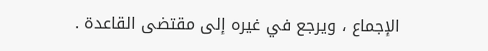الإجماع ، ويرجع في غيره إلى مقتضى القاعدة .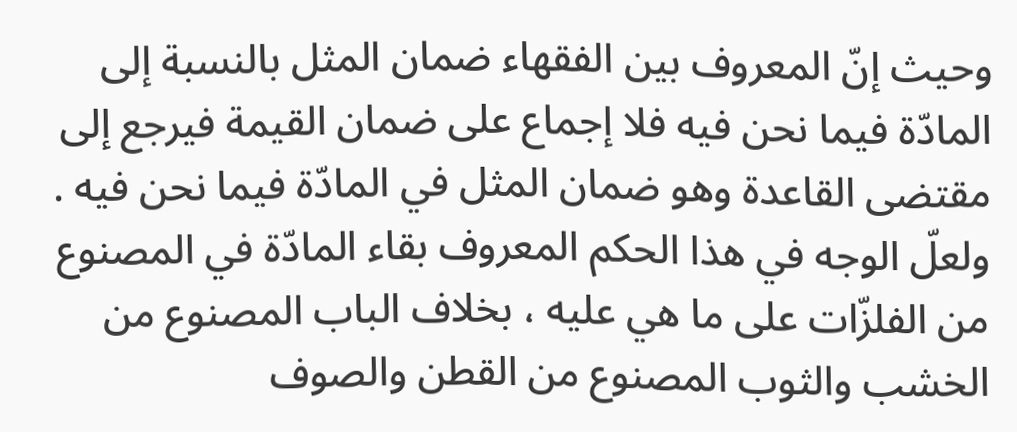وحيث إنّ المعروف بين الفقهاء ضمان المثل بالنسبة إلى المادّة فيما نحن فيه فلا إجماع على ضمان القيمة فيرجع إلى مقتضى القاعدة وهو ضمان المثل في المادّة فيما نحن فيه .
ولعلّ الوجه في هذا الحكم المعروف بقاء المادّة في المصنوع من الفلزّات على ما هي عليه ، بخلاف الباب المصنوع من الخشب والثوب المصنوع من القطن والصوف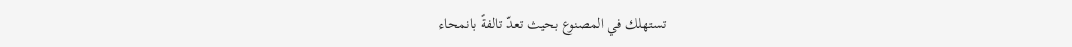تستهلك في المصنوع بحيث تعدّ تالفةً بانمحاء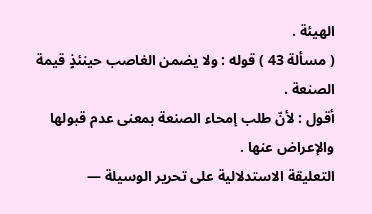الهيئة .
( مسألة 43 ) قوله : ولا يضمن الغاصب حينئذٍ قيمة الصنعة .
أقول : لأنّ طلب إمحاء الصنعة بمعنى عدم قبولها والإعراض عنها .
التعليقة الاستدلالية على تحرير الوسيلة —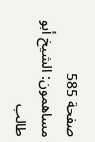صفحة 585
مساهمون: الشيخ أبو طالب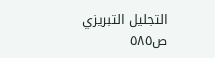التجليل التبريزي
ص٥٨٥